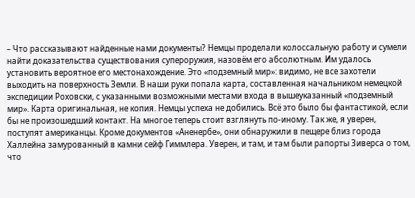– Что рассказывают найденные нами документы? Немцы проделали колоссальную работу и сумели найти доказательства существования супероружия, назовём его абсолютным. Им удалось установить вероятное его местонахождение. Это «подземный мир»: видимо, не все захотели выходить на поверхность Земли. В наши руки попала карта, составленная начальником немецкой экспедиции Роховски, с указанными возможными местами входа в вышеуказанный «подземный мир». Карта оригинальная, не копия. Немцы успеха не добились. Всё это было бы фантастикой, если бы не произошедший контакт. На многое теперь стоит взглянуть по-иному. Так же, я уверен, поступят американцы. Кроме документов «Аненербе», они обнаружили в пещере близ города Халлейна замурованный в камни сейф Гиммлера. Уверен, и там, и там были рапорты Зиверса о том, что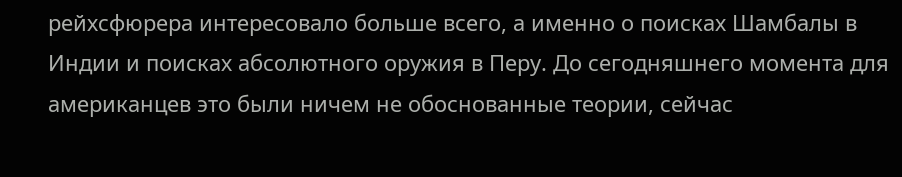рейхсфюрера интересовало больше всего, а именно о поисках Шамбалы в Индии и поисках абсолютного оружия в Перу. До сегодняшнего момента для американцев это были ничем не обоснованные теории, сейчас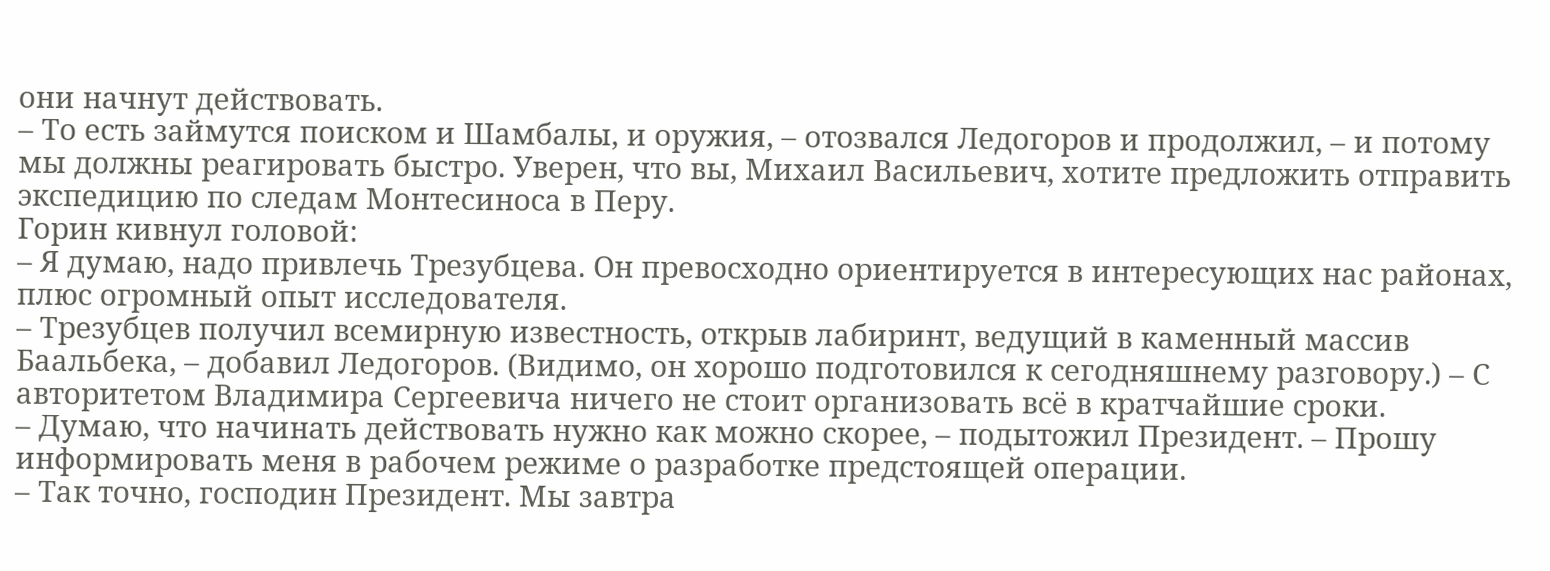они начнут действовать.
– То есть займутся поиском и Шамбалы, и оружия, – отозвался Ледогоров и продолжил, – и потому мы должны реагировать быстро. Уверен, что вы, Михаил Васильевич, хотите предложить отправить экспедицию по следам Монтесиноса в Перу.
Горин кивнул головой:
– Я думаю, надо привлечь Трезубцева. Он превосходно ориентируется в интересующих нас районах, плюс огромный опыт исследователя.
– Трезубцев получил всемирную известность, открыв лабиринт, ведущий в каменный массив Баальбека, – добавил Ледогоров. (Видимо, он хорошо подготовился к сегодняшнему разговору.) – С авторитетом Владимира Сергеевича ничего не стоит организовать всё в кратчайшие сроки.
– Думаю, что начинать действовать нужно как можно скорее, – подытожил Президент. – Прошу информировать меня в рабочем режиме о разработке предстоящей операции.
– Так точно, господин Президент. Мы завтра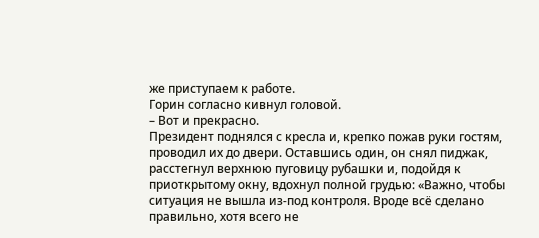же приступаем к работе.
Горин согласно кивнул головой.
– Вот и прекрасно.
Президент поднялся с кресла и, крепко пожав руки гостям, проводил их до двери. Оставшись один, он снял пиджак, расстегнул верхнюю пуговицу рубашки и, подойдя к приоткрытому окну, вдохнул полной грудью: «Важно, чтобы ситуация не вышла из-под контроля. Вроде всё сделано правильно, хотя всего не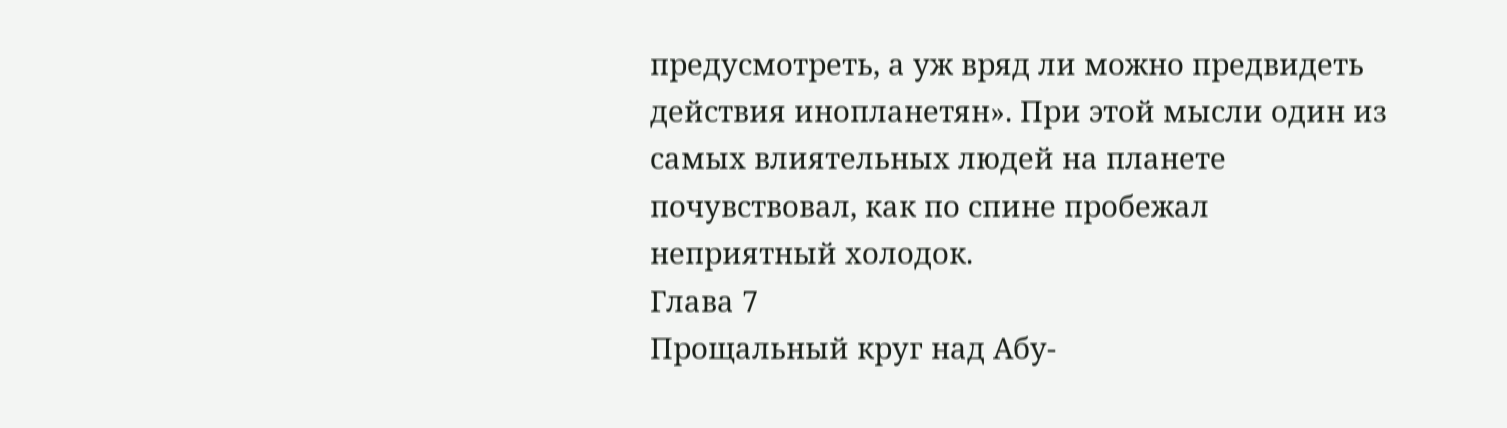предусмотреть, а уж вряд ли можно предвидеть действия инопланетян». При этой мысли один из самых влиятельных людей на планете почувствовал, как по спине пробежал неприятный холодок.
Глава 7
Прощальный круг над Абу-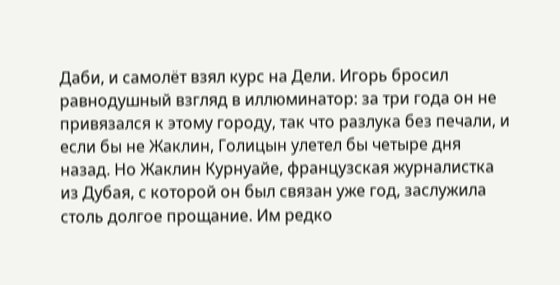Даби, и самолёт взял курс на Дели. Игорь бросил равнодушный взгляд в иллюминатор: за три года он не привязался к этому городу, так что разлука без печали, и если бы не Жаклин, Голицын улетел бы четыре дня назад. Но Жаклин Курнуайе, французская журналистка из Дубая, с которой он был связан уже год, заслужила столь долгое прощание. Им редко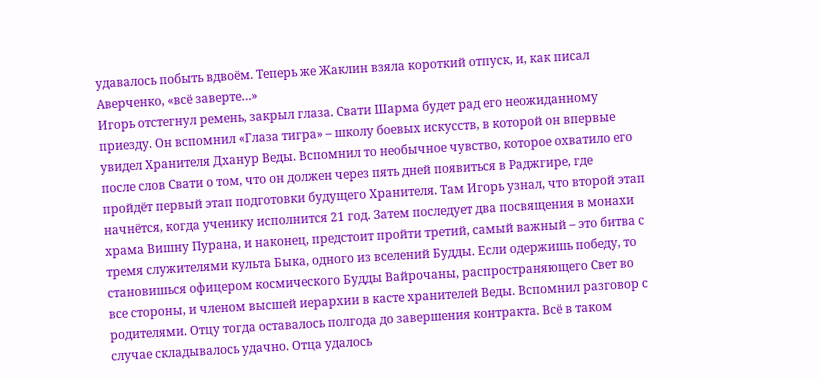удавалось побыть вдвоём. Теперь же Жаклин взяла короткий отпуск, и, как писал Аверченко, «всё заверте…»
Игорь отстегнул ремень, закрыл глаза. Свати Шарма будет рад его неожиданному приезду. Он вспомнил «Глаза тигра» – школу боевых искусств, в которой он впервые увидел Хранителя Дханур Веды. Вспомнил то необычное чувство, которое охватило его после слов Свати о том, что он должен через пять дней появиться в Раджгире, где пройдёт первый этап подготовки будущего Хранителя. Там Игорь узнал, что второй этап начнётся, когда ученику исполнится 21 год. Затем последует два посвящения в монахи храма Вишну Пурана, и наконец, предстоит пройти третий, самый важный – это битва с тремя служителями культа Быка, одного из вселений Будды. Если одержишь победу, то становишься офицером космического Будды Вайрочаны, распространяющего Свет во все стороны, и членом высшей иерархии в касте хранителей Веды. Вспомнил разговор с родителями. Отцу тогда оставалось полгода до завершения контракта. Всё в таком случае складывалось удачно. Отца удалось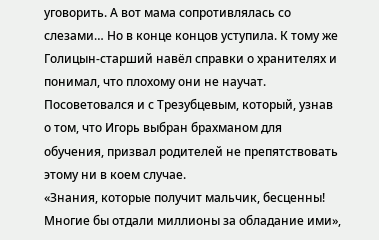уговорить. А вот мама сопротивлялась со слезами… Но в конце концов уступила. К тому же Голицын-старший навёл справки о хранителях и понимал, что плохому они не научат. Посоветовался и с Трезубцевым, который, узнав о том, что Игорь выбран брахманом для обучения, призвал родителей не препятствовать этому ни в коем случае.
«Знания, которые получит мальчик, бесценны! Многие бы отдали миллионы за обладание ими»,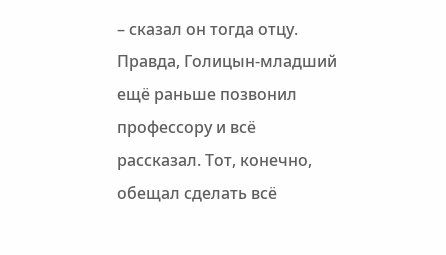– сказал он тогда отцу. Правда, Голицын-младший ещё раньше позвонил профессору и всё рассказал. Тот, конечно, обещал сделать всё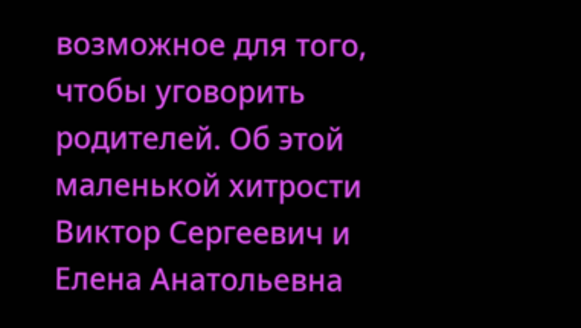возможное для того, чтобы уговорить родителей. Об этой маленькой хитрости Виктор Сергеевич и Елена Анатольевна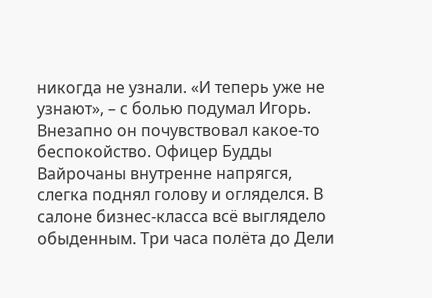никогда не узнали. «И теперь уже не узнают», – с болью подумал Игорь.
Внезапно он почувствовал какое-то беспокойство. Офицер Будды Вайрочаны внутренне напрягся, слегка поднял голову и огляделся. В салоне бизнес-класса всё выглядело обыденным. Три часа полёта до Дели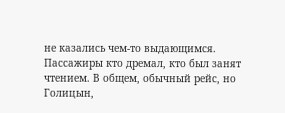не казались чем-то выдающимся. Пассажиры кто дремал, кто был занят чтением. В общем, обычный рейс, но Голицын,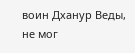воин Дханур Веды, не мог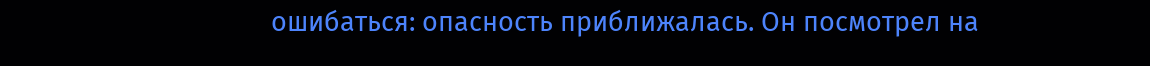ошибаться: опасность приближалась. Он посмотрел на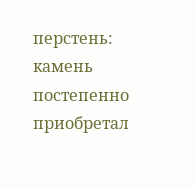перстень: камень постепенно приобретал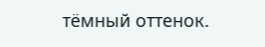тёмный оттенок.